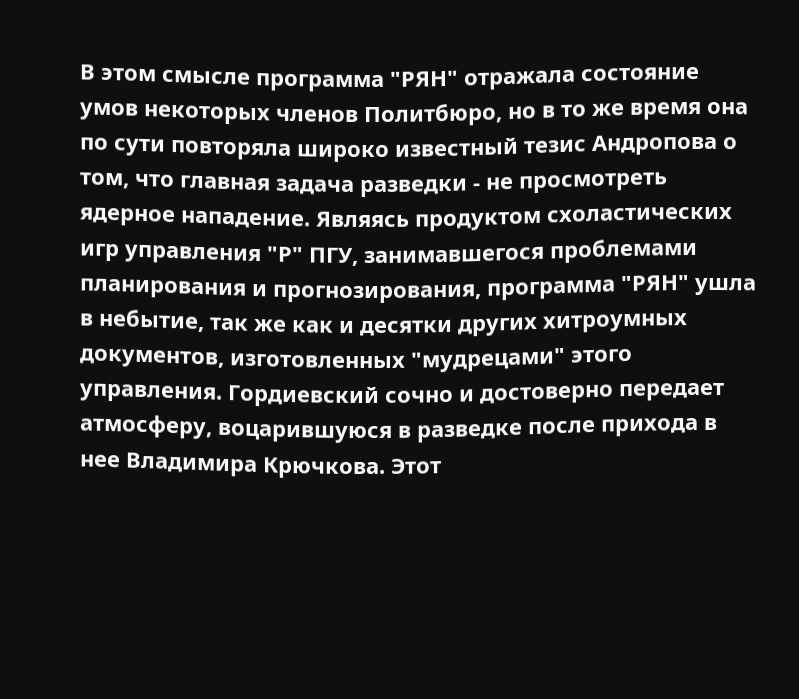В этом смысле программа "РЯН" отражала состояние умов некоторых членов Политбюро, но в то же время она по сути повторяла широко известный тезис Андропова о том, что главная задача разведки - не просмотреть ядерное нападение. Являясь продуктом схоластических игр управления "Р" ПГУ, занимавшегося проблемами планирования и прогнозирования, программа "РЯН" ушла в небытие, так же как и десятки других хитроумных документов, изготовленных "мудрецами" этого управления. Гордиевский сочно и достоверно передает атмосферу, воцарившуюся в разведке после прихода в нее Владимира Крючкова. Этот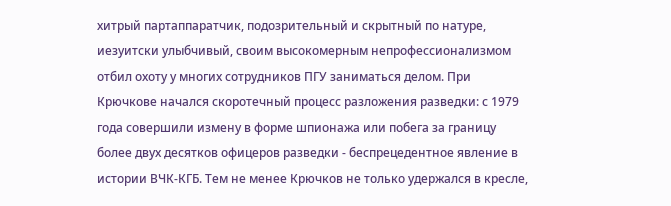хитрый партаппаратчик, подозрительный и скрытный по натуре, иезуитски улыбчивый, своим высокомерным непрофессионализмом отбил охоту у многих сотрудников ПГУ заниматься делом. При Крючкове начался скоротечный процесс разложения разведки: с 1979 года совершили измену в форме шпионажа или побега за границу более двух десятков офицеров разведки - беспрецедентное явление в истории ВЧК-КГБ. Тем не менее Крючков не только удержался в кресле,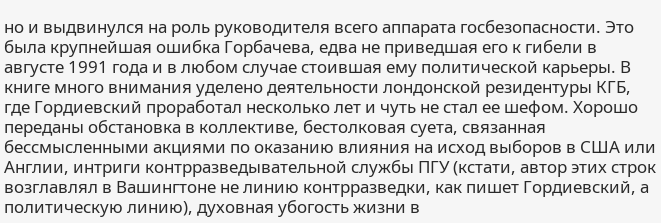но и выдвинулся на роль руководителя всего аппарата госбезопасности. Это была крупнейшая ошибка Горбачева, едва не приведшая его к гибели в августе 1991 года и в любом случае стоившая ему политической карьеры. В книге много внимания уделено деятельности лондонской резидентуры КГБ, где Гордиевский проработал несколько лет и чуть не стал ее шефом. Хорошо переданы обстановка в коллективе, бестолковая суета, связанная бессмысленными акциями по оказанию влияния на исход выборов в США или Англии, интриги контрразведывательной службы ПГУ (кстати, автор этих строк возглавлял в Вашингтоне не линию контрразведки, как пишет Гордиевский, а политическую линию), духовная убогость жизни в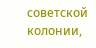советской колонии,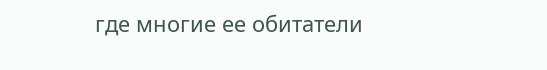где многие ее обитатели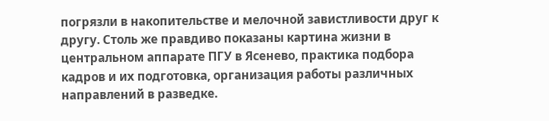погрязли в накопительстве и мелочной завистливости друг к другу. Столь же правдиво показаны картина жизни в центральном аппарате ПГУ в Ясенево, практика подбора кадров и их подготовка, организация работы различных направлений в разведке.